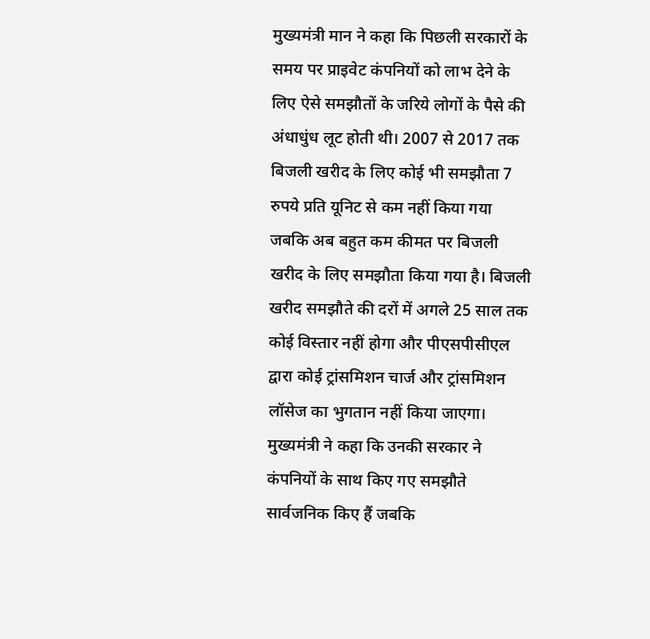मुख्यमंत्री मान ने कहा कि पिछली सरकारों के समय पर प्राइवेट कंपनियों को लाभ देने के लिए ऐसे समझौतों के जरिये लोगों के पैसे की अंधाधुंध लूट होती थी। 2007 से 2017 तक बिजली खरीद के लिए कोई भी समझौता 7 रुपये प्रति यूनिट से कम नहीं किया गया जबकि अब बहुत कम कीमत पर बिजली खरीद के लिए समझौता किया गया है। बिजली खरीद समझौते की दरों में अगले 25 साल तक कोई विस्तार नहीं होगा और पीएसपीसीएल द्वारा कोई ट्रांसमिशन चार्ज और ट्रांसमिशन लॉसेज का भुगतान नहीं किया जाएगा।
मुख्यमंत्री ने कहा कि उनकी सरकार ने कंपनियों के साथ किए गए समझौते सार्वजनिक किए हैं जबकि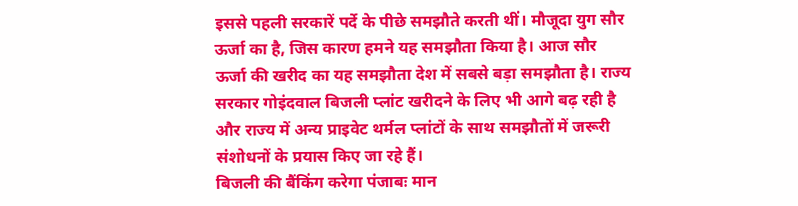इससे पहली सरकारें पर्दे के पीछे समझौते करती थीं। मौजूदा युग सौर ऊर्जा का है, जिस कारण हमने यह समझौता किया है। आज सौर ऊर्जा की खरीद का यह समझौता देश में सबसे बड़ा समझौता है। राज्य सरकार गोइंदवाल बिजली प्लांट खरीदने के लिए भी आगे बढ़ रही है और राज्य में अन्य प्राइवेट थर्मल प्लांटों के साथ समझौतों में जरूरी संशोधनों के प्रयास किए जा रहे हैं।
बिजली की बैंकिंग करेगा पंजाबः मान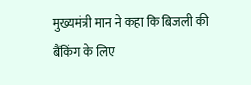मुख्यमंत्री मान ने कहा कि बिजली की बैंकिंग के लिए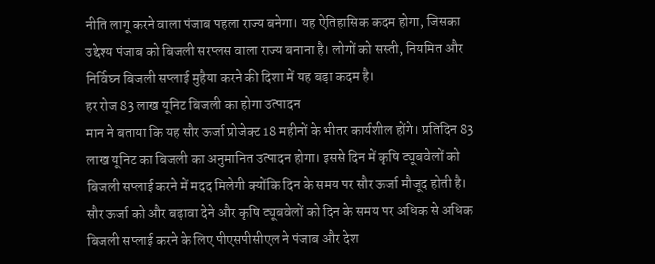नीति लागू करने वाला पंजाब पहला राज्य बनेगा। यह ऐतिहासिक कदम होगा, जिसका उद्देश्य पंजाब को बिजली सरप्लस वाला राज्य बनाना है। लोगों को सस्ती, नियमित और निर्विघ्न बिजली सप्लाई मुहैया करने की दिशा में यह बड़ा कदम है।
हर रोज 83 लाख यूनिट बिजली का होगा उत्पादन
मान ने बताया कि यह सौर ऊर्जा प्रोजेक्ट 18 महीनों के भीतर कार्यशील होंगे। प्रतिदिन 83 लाख यूनिट का बिजली का अनुमानित उत्पादन होगा। इससे दिन में कृषि ट्यूबवेलों को बिजली सप्लाई करने में मदद मिलेगी क्योंकि दिन के समय पर सौर ऊर्जा मौजूद होती है। सौर ऊर्जा को और बढ़ावा देने और कृषि ट्यूबवेलों को दिन के समय पर अधिक से अधिक बिजली सप्लाई करने के लिए पीएसपीसीएल ने पंजाब और देश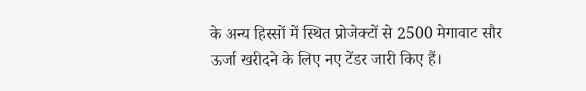के अन्य हिस्सों में स्थित प्रोजेक्टों से 2500 मेगावाट सौर ऊर्जा खरीदने के लिए नए टेंडर जारी किए हैं।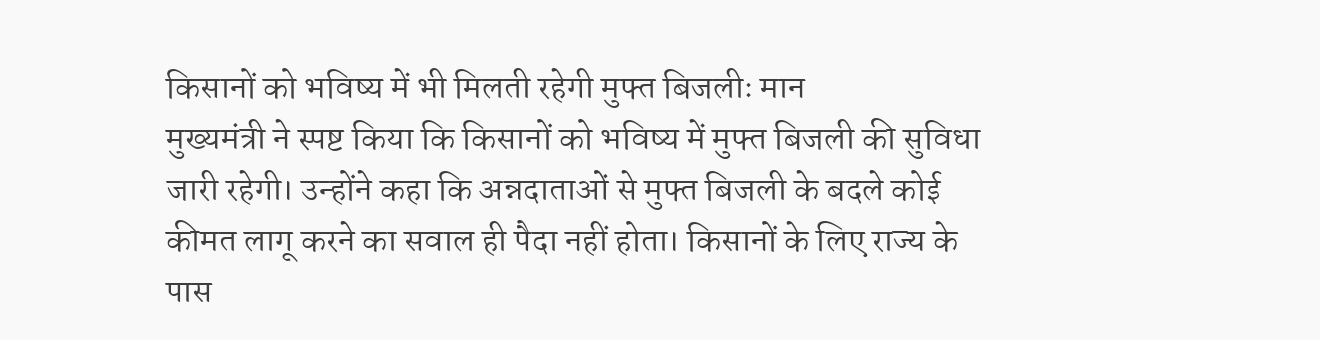किसानों को भविष्य में भी मिलती रहेगी मुफ्त बिजलीः मान
मुख्यमंत्री ने स्पष्ट किया कि किसानों को भविष्य में मुफ्त बिजली की सुविधा जारी रहेगी। उन्होंने कहा कि अन्नदाताओं से मुफ्त बिजली के बदले कोई कीमत लागू करने का सवाल ही पैदा नहीं होता। किसानों के लिए राज्य के पास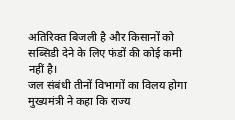अतिरिक्त बिजली है और किसानों को सब्सिडी देने के लिए फंडों की कोई कमी नहीं है।
जल संबंधी तीनों विभागों का विलय होगा
मुख्यमंत्री ने कहा कि राज्य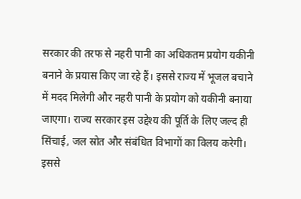सरकार की तरफ से नहरी पानी का अधिकतम प्रयोग यकीनी बनाने के प्रयास किए जा रहे हैं। इससे राज्य में भूजल बचाने में मदद मिलेगी और नहरी पानी के प्रयोग को यकीनी बनाया जाएगा। राज्य सरकार इस उद्देश्य की पूर्ति के लिए जल्द ही सिंचाई, जल स्रोत और संबंधित विभागों का विलय करेगी। इससे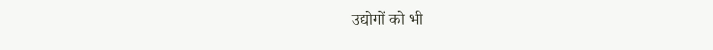उद्योगों को भी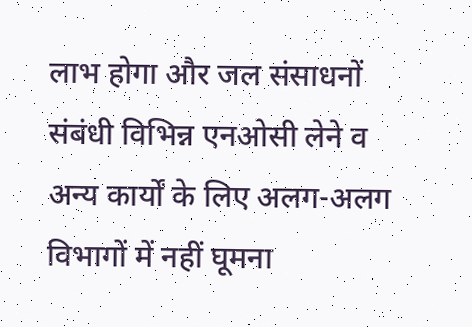लाभ होगा और जल संसाधनों संबंधी विभिन्न एनओसी लेने व अन्य कार्यों के लिए अलग-अलग विभागों में नहीं घूमना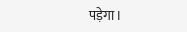पड़ेगा।